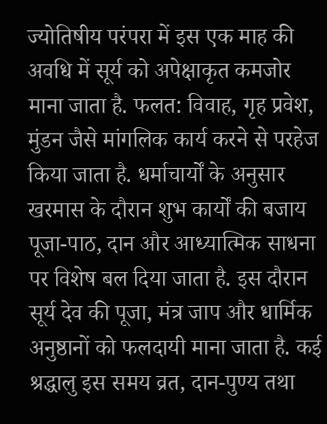ज्योतिषीय परंपरा में इस एक माह की अवधि में सूर्य को अपेक्षाकृत कमजोर माना जाता है. फलत: विवाह, गृह प्रवेश, मुंडन जैसे मांगलिक कार्य करने से परहेज किया जाता है. धर्माचार्यों के अनुसार खरमास के दौरान शुभ कार्यों की बजाय पूजा-पाठ, दान और आध्यात्मिक साधना पर विशेष बल दिया जाता है. इस दौरान सूर्य देव की पूजा, मंत्र जाप और धार्मिक अनुष्ठानों को फलदायी माना जाता है. कई श्रद्धालु इस समय व्रत, दान-पुण्य तथा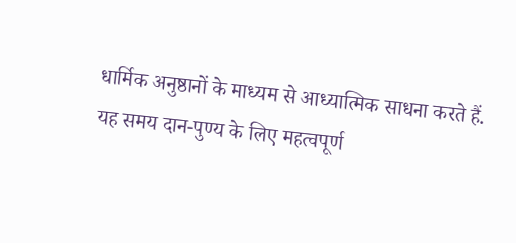धार्मिक अनुष्ठानों के माध्यम से आध्यात्मिक साधना करते हैं.
यह समय दान-पुण्य के लिए महत्वपूर्ण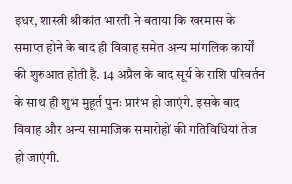इधर, शास्त्री श्रीकांत भारती ने बताया कि खरमास के समाप्त होने के बाद ही विवाह समेत अन्य मांगलिक कार्यों की शुरुआत होती है. 14 अप्रैल के बाद सूर्य के राशि परिवर्तन के साथ ही शुभ मुहूर्त पुनः प्रारंभ हो जाएंगे. इसके बाद विवाह और अन्य सामाजिक समारोहों की गतिविधियां तेज हो जाएंगी.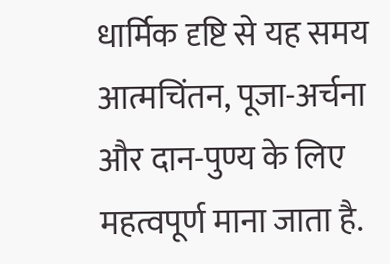धार्मिक दृष्टि से यह समय आत्मचिंतन, पूजा-अर्चना और दान-पुण्य के लिए महत्वपूर्ण माना जाता है.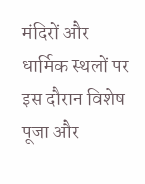मंदिरों और धार्मिक स्थलों पर इस दौरान विशेष पूजा और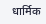धार्मिक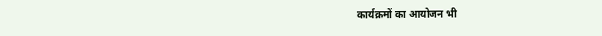कार्यक्रमों का आयोजन भी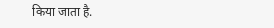किया जाता है.